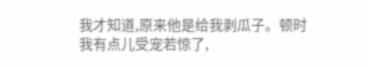我才知道,原来他是给我剥瓜子。顿时我有点儿受宠若惊了,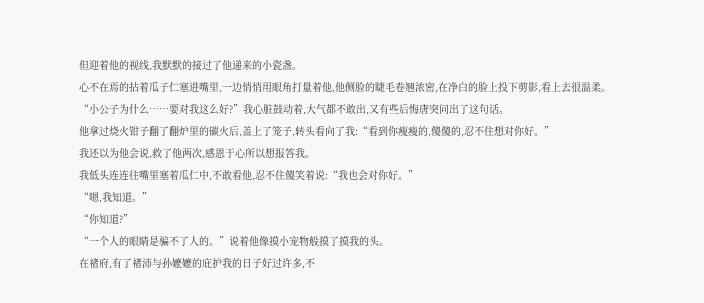但迎着他的视线,我默默的接过了他递来的小瓷盏。
心不在焉的拈着瓜子仁塞进嘴里,一边悄悄用眼角打量着他,他侧脸的睫毛卷翘浓密,在净白的脸上投下剪影,看上去很温柔。
“小公子为什么……要对我这么好?”我心脏鼓动着,大气都不敢出,又有些后悔唐突问出了这句话。
他拿过烧火钳子翻了翻炉里的碳火后,盖上了笼子,转头看向了我:“看到你瘦瘦的,傻傻的,忍不住想对你好。”
我还以为他会说,救了他两次,感恩于心所以想报答我。
我低头连连往嘴里塞着瓜仁中,不敢看他,忍不住傻笑着说:“我也会对你好。”
“嗯,我知道。”
“你知道?”
“一个人的眼睛是骗不了人的。”说着他像摸小宠物般摸了摸我的头。
在禇府,有了禇沛与孙嬷嬷的庇护我的日子好过许多,不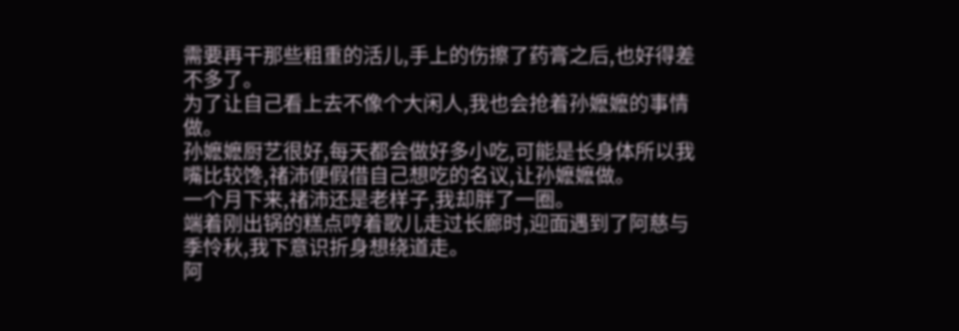需要再干那些粗重的活儿,手上的伤擦了药膏之后,也好得差不多了。
为了让自己看上去不像个大闲人,我也会抢着孙嬷嬷的事情做。
孙嬷嬷厨艺很好,每天都会做好多小吃,可能是长身体所以我嘴比较馋,禇沛便假借自己想吃的名议,让孙嬷嬷做。
一个月下来,禇沛还是老样子,我却胖了一圈。
端着刚出锅的糕点哼着歌儿走过长廊时,迎面遇到了阿慈与季怜秋,我下意识折身想绕道走。
阿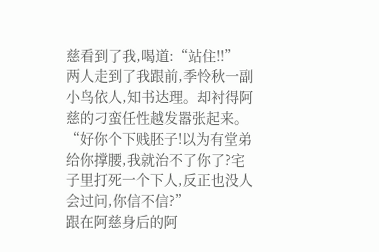慈看到了我,喝道:“站住!!”
两人走到了我跟前,季怜秋一副小鸟依人,知书达理。却衬得阿慈的刁蛮任性越发嚣张起来。
“好你个下贱胚子!以为有堂弟给你撑腰,我就治不了你了?宅子里打死一个下人,反正也没人会过问,你信不信?”
跟在阿慈身后的阿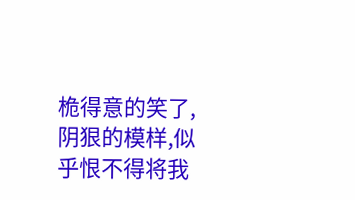桅得意的笑了,阴狠的模样,似乎恨不得将我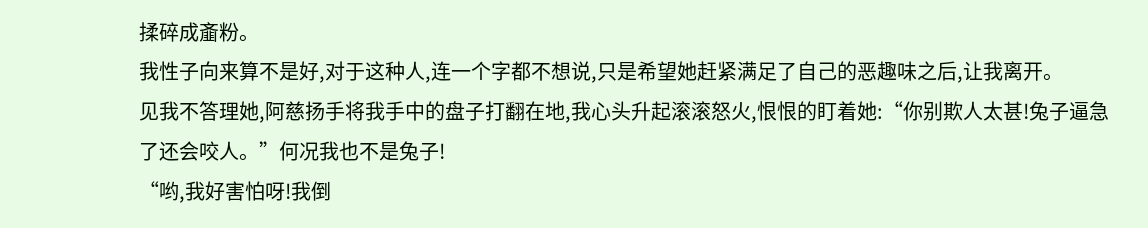揉碎成齑粉。
我性子向来算不是好,对于这种人,连一个字都不想说,只是希望她赶紧满足了自己的恶趣味之后,让我离开。
见我不答理她,阿慈扬手将我手中的盘子打翻在地,我心头升起滚滚怒火,恨恨的盯着她:“你别欺人太甚!兔子逼急了还会咬人。”何况我也不是兔子!
“哟,我好害怕呀!我倒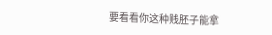要看看你这种贱胚子能拿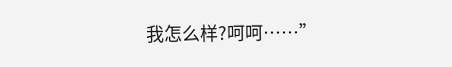我怎么样?呵呵……”